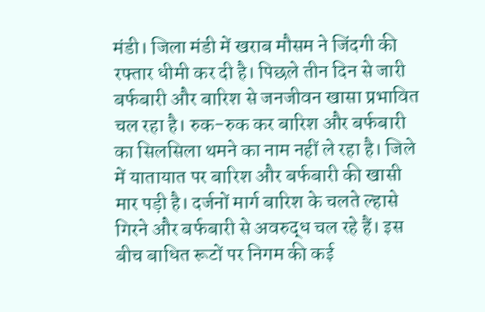मंडी। जिला मंडी में खराब मौसम ने जिंदगी की रफ्तार धीमी कर दी है। पिछले तीन दिन से जारी बर्फबारी और बारिश से जनजीवन खासा प्रभावित चल रहा है। रुक-रुक कर बारिश और बर्फबारी का सिलसिला थमने का नाम नहीं ले रहा है। जिले में यातायात पर बारिश और बर्फबारी की खासी मार पड़ी है। दर्जनों मार्ग बारिश के चलते ल्हासे गिरने और बर्फबारी से अवरुद्ध चल रहे हैं। इस बीच बाधित रूटों पर निगम की कई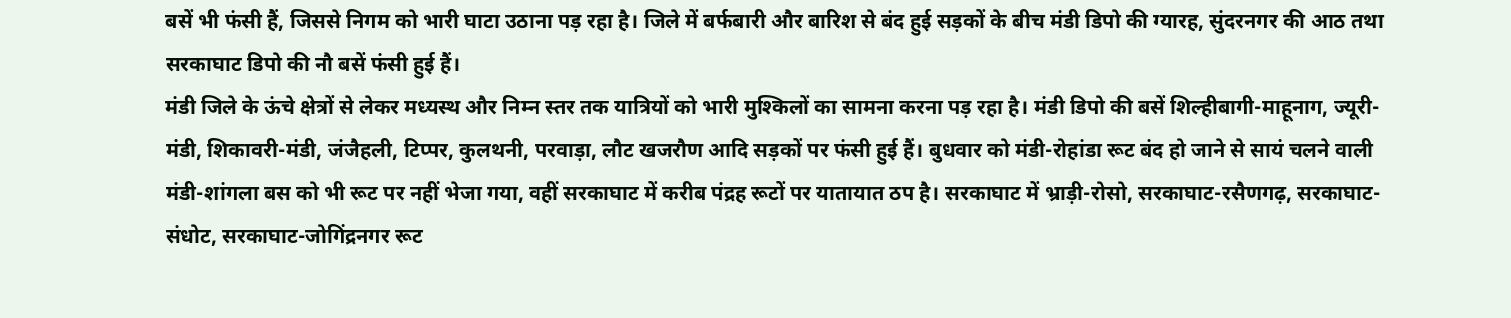बसें भी फंसी हैं, जिससे निगम को भारी घाटा उठाना पड़ रहा है। जिले में बर्फबारी और बारिश से बंद हुई सड़कों के बीच मंडी डिपो की ग्यारह, सुंदरनगर की आठ तथा सरकाघाट डिपो की नौ बसें फंसी हुई हैं।
मंडी जिले के ऊंचे क्षेत्रों से लेकर मध्यस्थ और निम्न स्तर तक यात्रियों को भारी मुश्किलों का सामना करना पड़ रहा है। मंडी डिपो की बसें शिल्हीबागी-माहूनाग, ज्यूरी-मंडी, शिकावरी-मंडी, जंजैहली, टिप्पर, कुलथनी, परवाड़ा, लौट खजरौण आदि सड़कों पर फंसी हुई हैं। बुधवार को मंडी-रोहांडा रूट बंद हो जाने से सायं चलने वाली मंडी-शांगला बस को भी रूट पर नहीं भेजा गया, वहीं सरकाघाट में करीब पंद्रह रूटों पर यातायात ठप है। सरकाघाट में भ्राड़ी-रोसो, सरकाघाट-रसैणगढ़, सरकाघाट-संधोट, सरकाघाट-जोगिंद्रनगर रूट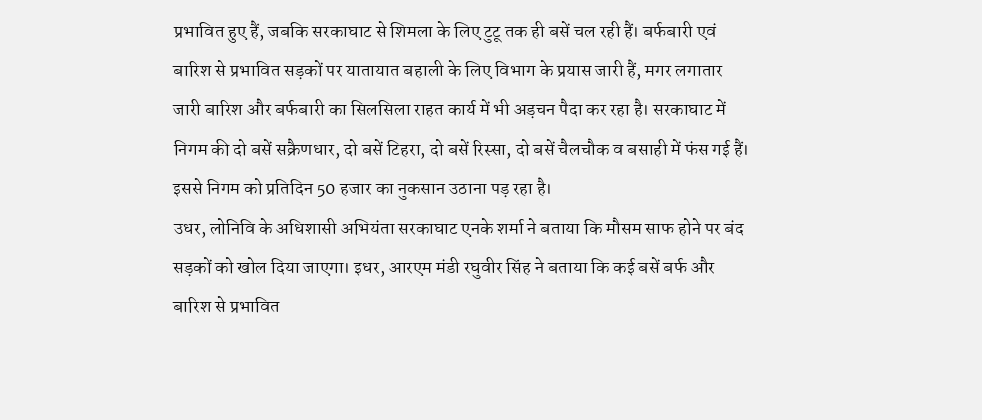प्रभावित हुए हैं, जबकि सरकाघाट से शिमला के लिए टुटू तक ही बसें चल रही हैं। बर्फबारी एवं बारिश से प्रभावित सड़कों पर यातायात बहाली के लिए विभाग के प्रयास जारी हैं, मगर लगातार जारी बारिश और बर्फबारी का सिलसिला राहत कार्य में भी अड़चन पैदा कर रहा है। सरकाघाट में निगम की दो बसें सक्रैणधार, दो बसें टिहरा, दो बसें रिस्सा, दो बसें चैलचौक व बसाही में फंस गई हैं। इससे निगम को प्रतिदिन 50 हजार का नुकसान उठाना पड़ रहा है।
उधर, लोनिवि के अधिशासी अभियंता सरकाघाट एनके शर्मा ने बताया कि मौसम साफ होने पर बंद सड़कों को खोल दिया जाएगा। इधर, आरएम मंडी रघुवीर सिंह ने बताया कि कई बसें बर्फ और बारिश से प्रभावित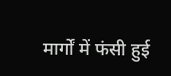मार्गों में फंसी हुई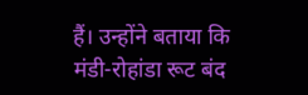हैं। उन्होंने बताया कि मंडी-रोहांडा रूट बंद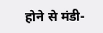होने से मंडी-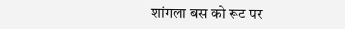शांगला बस को रूट पर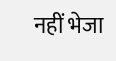नहीं भेजा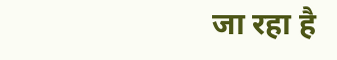जा रहा है